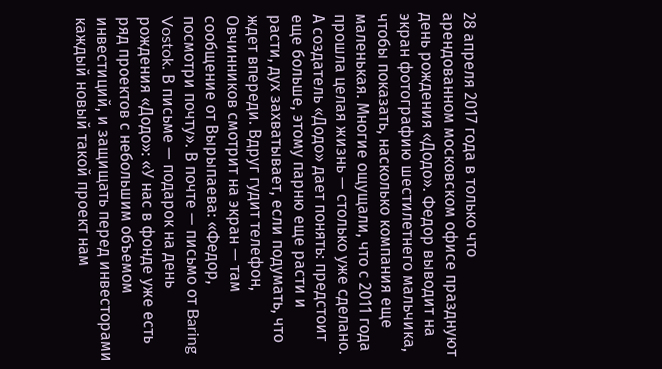28 апреля 2017 года в только что арендованном московском офисе празднуют день рождения «Додо». Федор выводит на экран фотографию шестилетнего мальчика, чтобы показать, насколько компания еще маленькая. Многие ощущали, что с 2011 года прошла целая жизнь — столько уже сделано. А создатель «Додо» дает понять: предстоит еще больше, этому парню еще расти и расти, дух захватывает, если подумать, что ждет впереди. Вдруг гудит телефон, Овчинников смотрит на экран — там сообщение от Вырыпаева: «Федор, посмотри почту». В почте — письмо от Baring Vostok. В письме — подарок на день рождения «Додо»: «У нас в фонде уже есть ряд проектов с небольшим объемом инвестиций, и защищать перед инвесторами каждый новый такой проект нам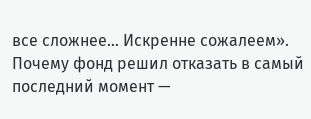все сложнее… Искренне сожалеем».
Почему фонд решил отказать в самый последний момент —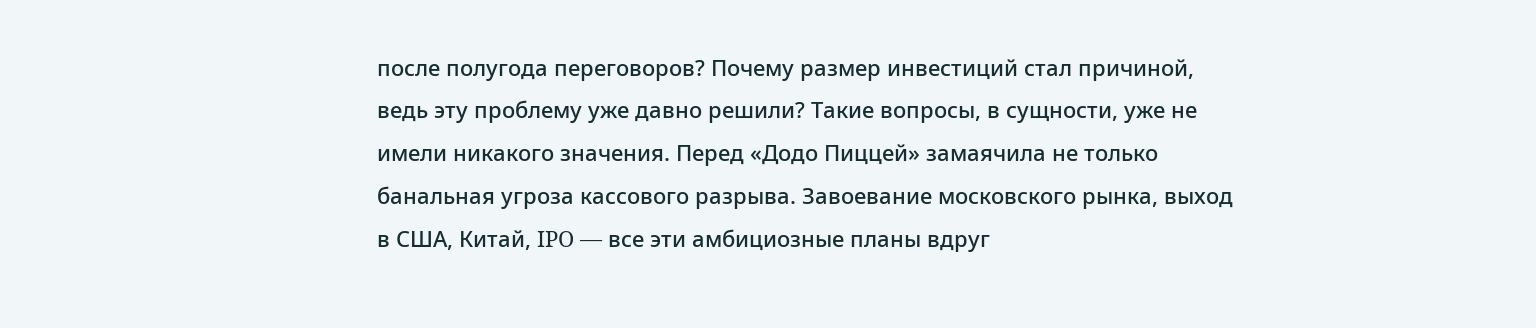после полугода переговоров? Почему размер инвестиций стал причиной, ведь эту проблему уже давно решили? Такие вопросы, в сущности, уже не имели никакого значения. Перед «Додо Пиццей» замаячила не только банальная угроза кассового разрыва. Завоевание московского рынка, выход в США, Китай, IPO — все эти амбициозные планы вдруг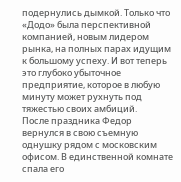подернулись дымкой. Только что «Додо» была перспективной компанией, новым лидером рынка, на полных парах идущим к большому успеху. И вот теперь это глубоко убыточное предприятие, которое в любую минуту может рухнуть под тяжестью своих амбиций.
После праздника Федор вернулся в свою съемную однушку рядом с московским офисом. В единственной комнате спала его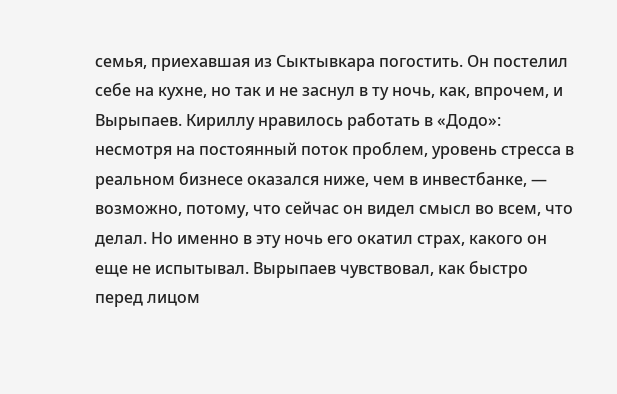семья, приехавшая из Сыктывкара погостить. Он постелил себе на кухне, но так и не заснул в ту ночь, как, впрочем, и Вырыпаев. Кириллу нравилось работать в «Додо»: несмотря на постоянный поток проблем, уровень стресса в реальном бизнесе оказался ниже, чем в инвестбанке, — возможно, потому, что сейчас он видел смысл во всем, что делал. Но именно в эту ночь его окатил страх, какого он еще не испытывал. Вырыпаев чувствовал, как быстро перед лицом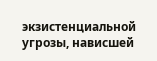экзистенциальной угрозы, нависшей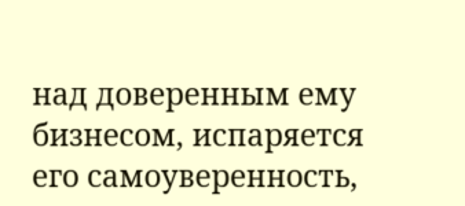над доверенным ему бизнесом, испаряется его самоуверенность,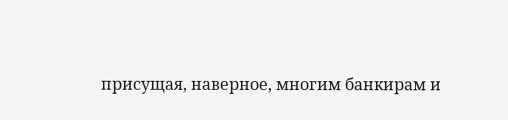присущая, наверное, многим банкирам и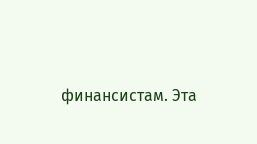финансистам. Эта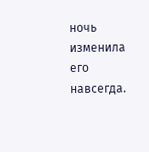ночь изменила его навсегда.